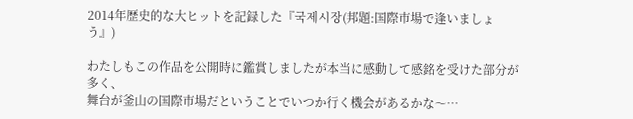2014年歴史的な大ヒットを記録した『국제시장(邦題:国際市場で逢いましょう』)

わたしもこの作品を公開時に鑑賞しましたが本当に感動して感銘を受けた部分が多く、
舞台が釜山の国際市場だということでいつか行く機会があるかな〜…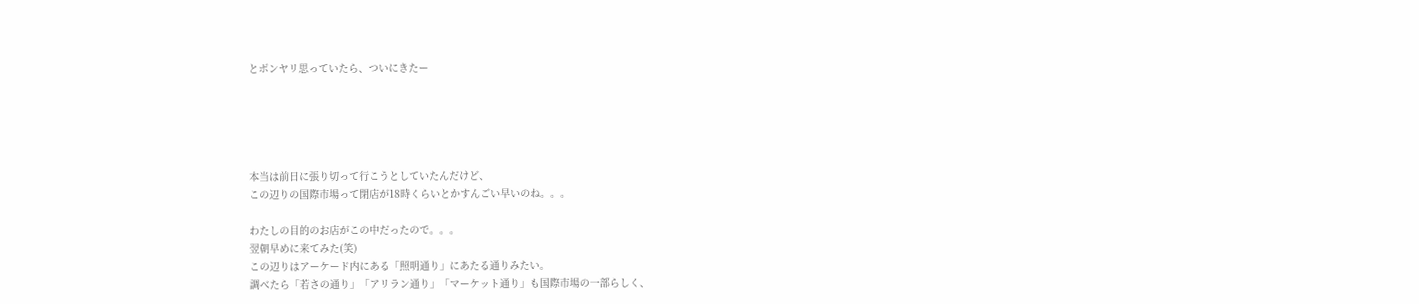とボンヤリ思っていたら、ついにきたー





本当は前日に張り切って行こうとしていたんだけど、
この辺りの国際市場って閉店が18時くらいとかすんごい早いのね。。。

わたしの目的のお店がこの中だったので。。。
翌朝早めに来てみた(笑)
この辺りはアーケード内にある「照明通り」にあたる通りみたい。
調べたら「若さの通り」「アリラン通り」「マーケット通り」も国際市場の一部らしく、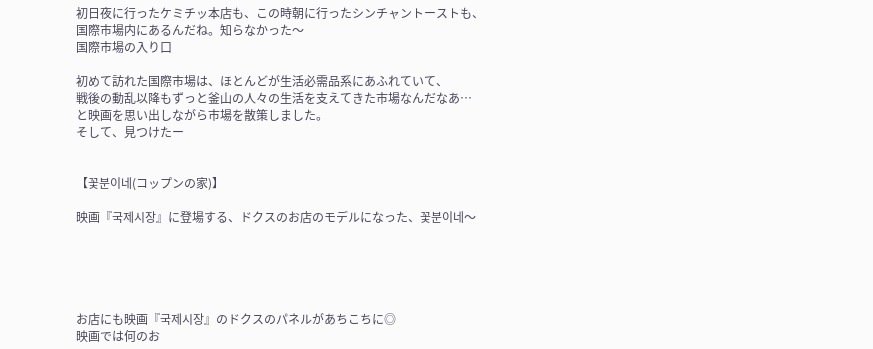初日夜に行ったケミチッ本店も、この時朝に行ったシンチャントーストも、
国際市場内にあるんだね。知らなかった〜
国際市場の入り口

初めて訪れた国際市場は、ほとんどが生活必需品系にあふれていて、
戦後の動乱以降もずっと釜山の人々の生活を支えてきた市場なんだなあ…
と映画を思い出しながら市場を散策しました。
そして、見つけたー


【꽃분이네(コップンの家)】

映画『국제시장』に登場する、ドクスのお店のモデルになった、꽃분이네〜





お店にも映画『국제시장』のドクスのパネルがあちこちに◎
映画では何のお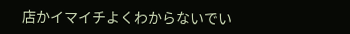店かイマイチよくわからないでい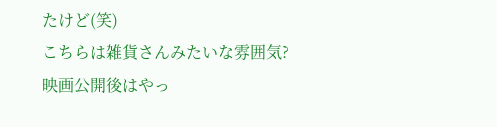たけど(笑)
こちらは雑貨さんみたいな雰囲気?
映画公開後はやっ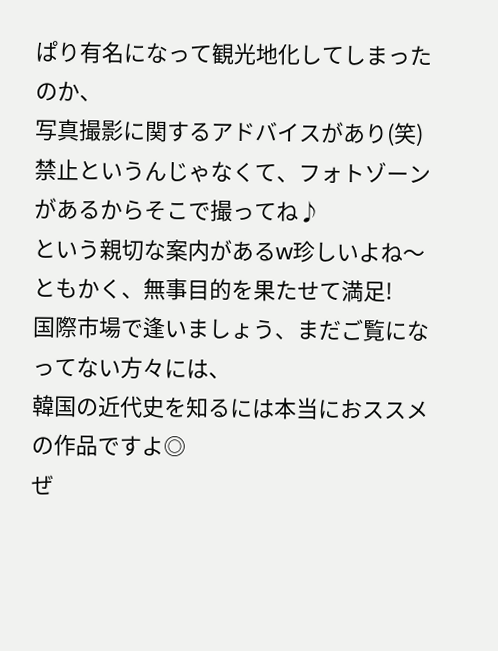ぱり有名になって観光地化してしまったのか、
写真撮影に関するアドバイスがあり(笑)
禁止というんじゃなくて、フォトゾーンがあるからそこで撮ってね♪
という親切な案内があるw珍しいよね〜
ともかく、無事目的を果たせて満足!
国際市場で逢いましょう、まだご覧になってない方々には、
韓国の近代史を知るには本当におススメの作品ですよ◎
ぜ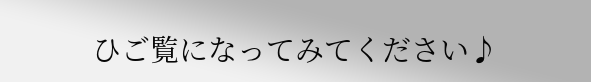ひご覧になってみてください♪